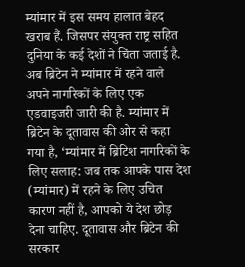म्यांमार में इस समय हालात बेहद खराब हैं. जिसपर संयुक्त राष्ट्र सहित दुनिया के कई देशों ने चिंता जताई है. अब ब्रिटेन ने म्यांमार में रहने वाले अपने नागरिकों के लिए एक एडवाइजरी जारी की है. म्यांमार में ब्रिटेन के दूतावास की ओर से कहा गया है, ‘म्यांमार में ब्रिटिश नागरिकों के लिए सलाह: जब तक आपके पास देश (म्यांमार) में रहने के लिए उचित कारण नहीं है, आपको ये देश छोड़ देना चाहिए. दूतावास और ब्रिटेन की सरकार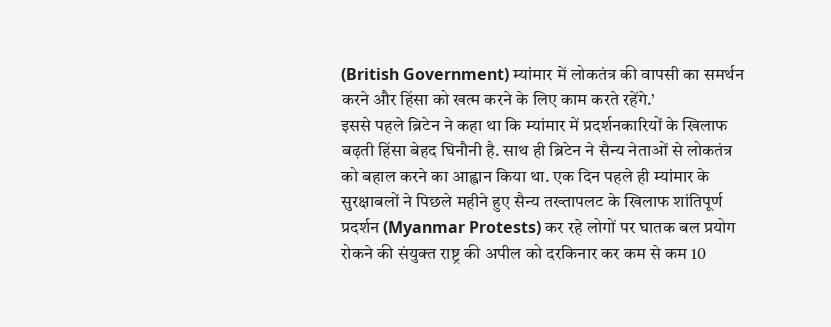(British Government) म्यांमार में लोकतंत्र की वापसी का समर्थन करने और हिंसा को खत्म करने के लिए काम करते रहेंगे.’
इससे पहले ब्रिटेन ने कहा था कि म्यांमार में प्रदर्शनकारियों के खिलाफ बढ़ती हिंसा बेहद घिनौनी है. साथ ही ब्रिटेन ने सैन्य नेताओं से लोकतंत्र को बहाल करने का आह्वान किया था. एक दिन पहले ही म्यांमार के सुरक्षाबलों ने पिछले महीने हुए सैन्य तख्तापलट के खिलाफ शांतिपूर्ण प्रदर्शन (Myanmar Protests) कर रहे लोगों पर घातक बल प्रयोग रोकने की संयुक्त राष्ट्र की अपील को दरकिनार कर कम से कम 10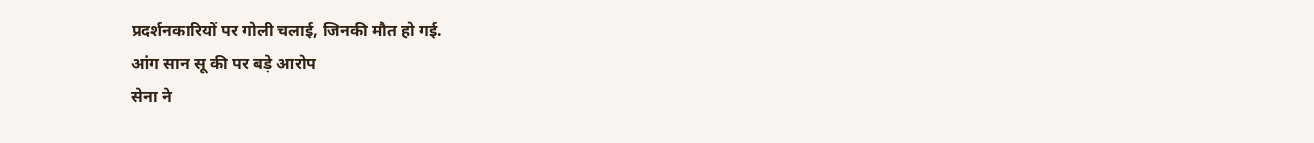प्रदर्शनकारियों पर गोली चलाई, जिनकी मौत हो गई.
आंग सान सू की पर बड़े आरोप
सेना ने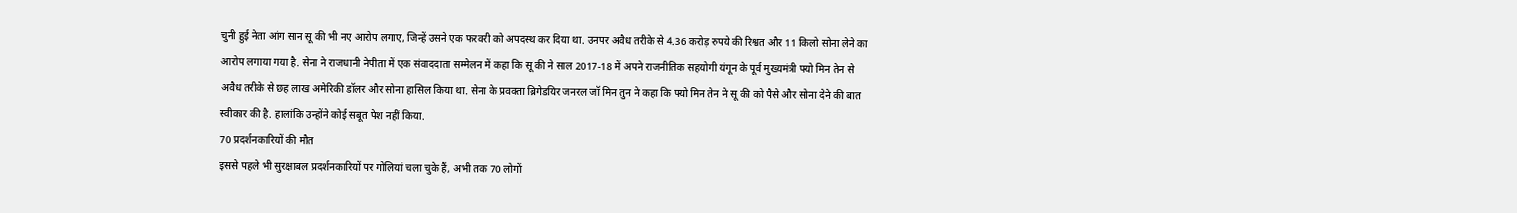चुनी हुई नेता आंग सान सू की भी नए आरोप लगाए, जिन्हें उसने एक फरवरी को अपदस्थ कर दिया था. उनपर अवैध तरीके से 4.36 करोड़ रुपये की रिश्वत और 11 किलो सोना लेने का आरोप लगाया गया है. सेना ने राजधानी नेपीता में एक संवाददाता सम्मेलन में कहा कि सू की ने साल 2017-18 में अपने राजनीतिक सहयोगी यंगून के पूर्व मुख्यमंत्री फ्यो मिन तेन से अवैध तरीके से छह लाख अमेरिकी डॉलर और सोना हासिल किया था. सेना के प्रवक्ता ब्रिगेडयिर जनरल जॉ मिन तुन ने कहा कि फ्यो मिन तेन ने सू की को पैसे और सोना देने की बात स्वीकार की है. हालांकि उन्होंने कोई सबूत पेश नहीं किया.
70 प्रदर्शनकारियों की मौत
इससे पहले भी सुरक्षाबल प्रदर्शनकारियों पर गोलियां चला चुके हैं, अभी तक 70 लोगों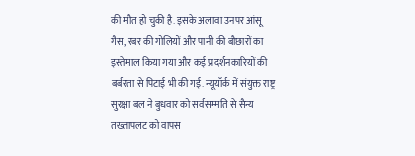की मौत हो चुकी है. इसके अलावा उनपर आंसू गैस, रबर की गोलियों और पानी की बौछारों का इस्तेमाल किया गया और कई प्रदर्शनकारियों की बर्बरता से पिटाई भी की गई. न्यूयॉर्क में संयुक्त राष्ट्र सुरक्षा बल ने बुधवार को सर्वसम्मति से सैन्य तख्तापलट को वापस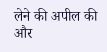लेने की अपील की और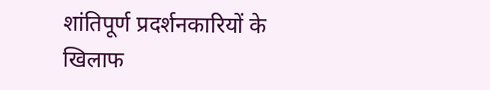शांतिपूर्ण प्रदर्शनकारियों के खिलाफ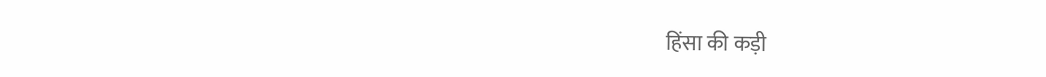हिंसा की कड़ी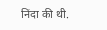निंदा की थी.